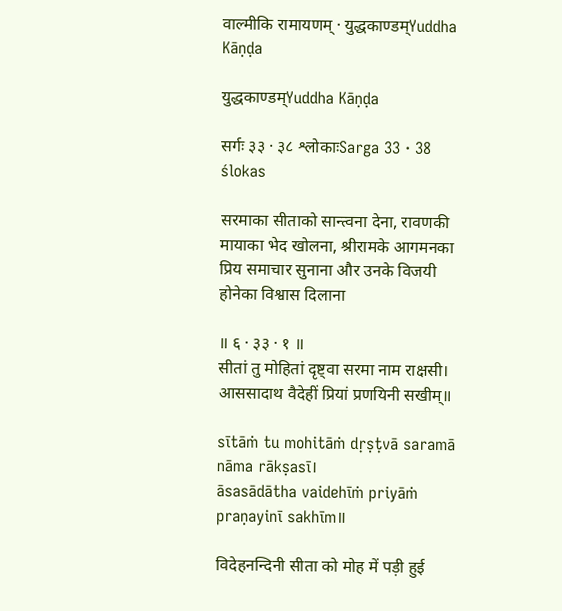वाल्मीकि रामायणम् · युद्धकाण्डम्Yuddha Kāṇḍa

युद्धकाण्डम्Yuddha Kāṇḍa

सर्गः ३३ · ३८ श्लोकाःSarga 33 · 38 ślokas

सरमाका सीताको सान्त्वना देना, रावणकी मायाका भेद खोलना, श्रीरामके आगमनका प्रिय समाचार सुनाना और उनके विजयी होनेका विश्वास दिलाना

॥ ६ · ३३ · १ ॥
सीतां तु मोहितां दृष्ट्वा सरमा नाम राक्षसी। आससादाथ वैदेहीं प्रियां प्रणयिनी सखीम्॥

sītāṁ tu mohitāṁ dṛṣṭvā saramā nāma rākṣasī।
āsasādātha vaidehīṁ priyāṁ praṇayinī sakhīm॥

विदेहनन्दिनी सीता को मोह में पड़ी हुई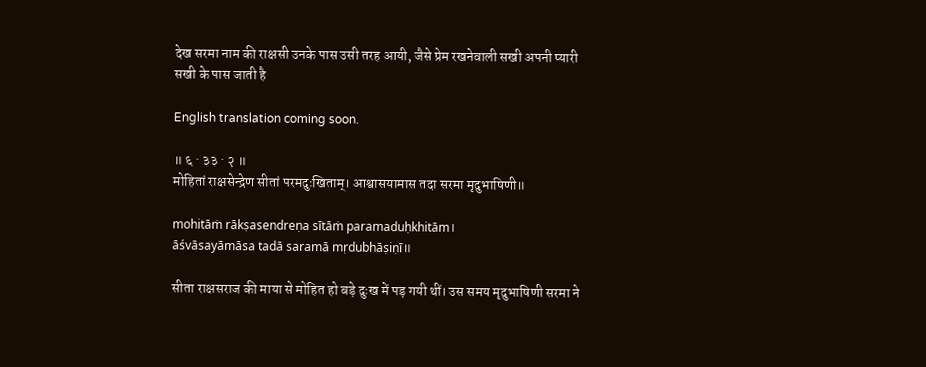देख सरमा नाम की राक्षसी उनके पास उसी तरह आयी, जैसे प्रेम रखनेवाली सखी अपनी प्यारी सखी के पास जाती है

English translation coming soon.

॥ ६ · ३३ · २ ॥
मोहितां राक्षसेन्द्रेण सीतां परमदुःखिताम्। आश्वासयामास तदा सरमा मृदुभाषिणी॥

mohitāṁ rākṣasendreṇa sītāṁ paramaduḥkhitām।
āśvāsayāmāsa tadā saramā mṛdubhāṣiṇī॥

सीता राक्षसराज की माया से मोहित हो बड़े दुःख में पड़ गयी थीं। उस समय मृदुभाषिणी सरमा ने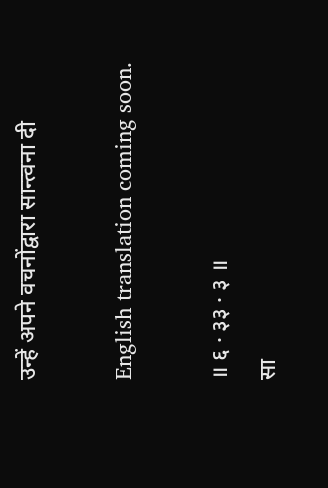उन्हें अपने वचनोंद्वारा सान्त्वना दी

English translation coming soon.

॥ ६ · ३३ · ३ ॥
सा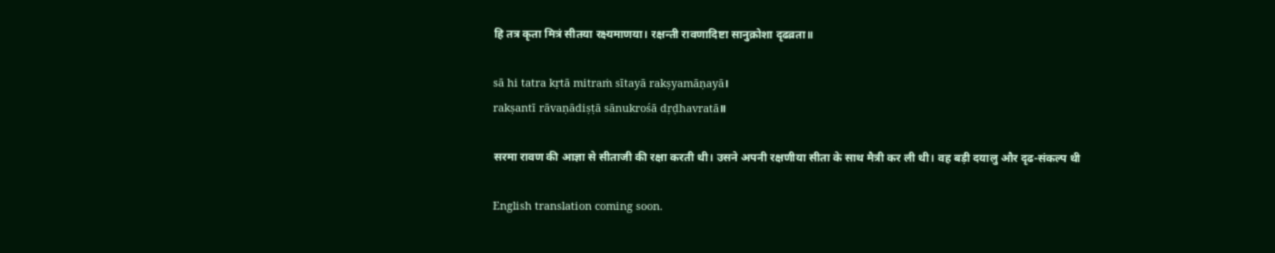हि तत्र कृता मित्रं सीतया रक्ष्यमाणया। रक्षन्ती रावणादिष्टा सानुक्रोशा दृढव्रता॥

sā hi tatra kṛtā mitraṁ sītayā rakṣyamāṇayā।
rakṣantī rāvaṇādiṣṭā sānukrośā dṛḍhavratā॥

सरमा रावण की आज्ञा से सीताजी की रक्षा करती थी। उसने अपनी रक्षणीया सीता के साथ मैत्री कर ली थी। वह बड़ी दयालु और दृढ-संकल्प थी

English translation coming soon.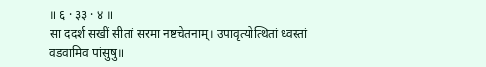॥ ६ · ३३ · ४ ॥
सा ददर्श सखीं सीतां सरमा नष्टचेतनाम्। उपावृत्योत्थितां ध्वस्तां वडवामिव पांसुषु॥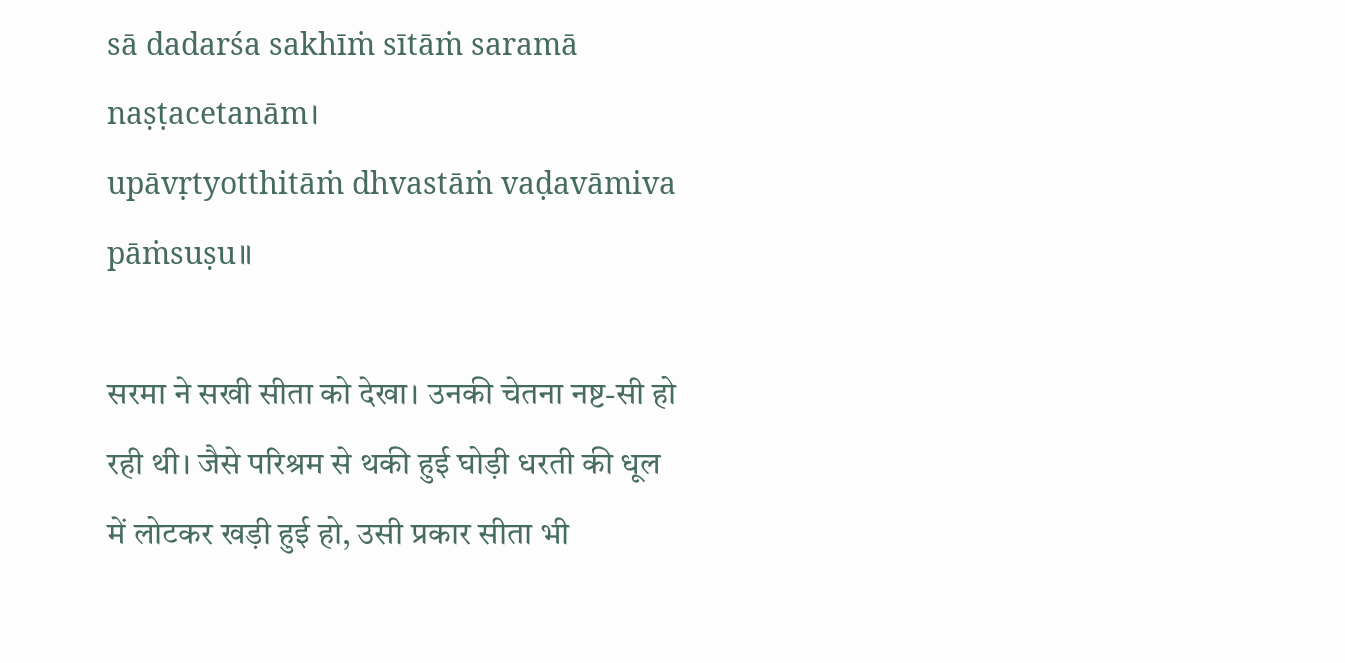sā dadarśa sakhīṁ sītāṁ saramā naṣṭacetanām।
upāvṛtyotthitāṁ dhvastāṁ vaḍavāmiva pāṁsuṣu॥

सरमा ने सखी सीता को देखा। उनकी चेतना नष्ट-सी हो रही थी। जैसे परिश्रम से थकी हुई घोड़ी धरती की धूल में लोटकर खड़ी हुई हो, उसी प्रकार सीता भी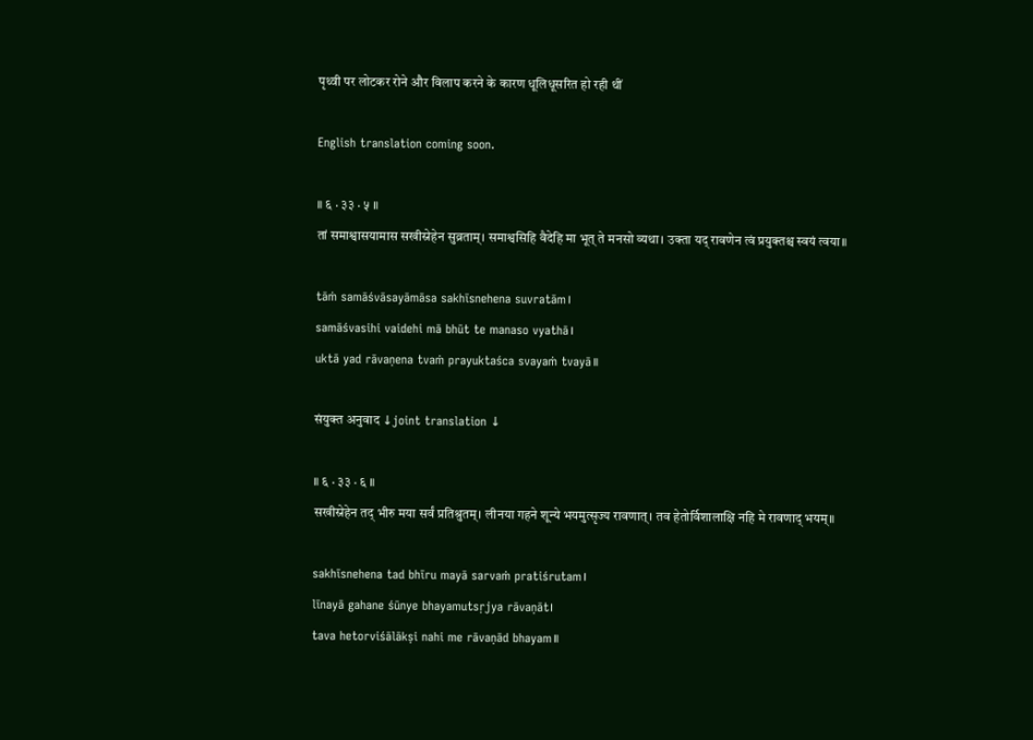पृथ्वी पर लोटकर रोने और विलाप करने के कारण धूलिधूसरित हो रही थीं

English translation coming soon.

॥ ६ · ३३ · ५ ॥
तां समाश्वासयामास सखीस्नेहेन सुव्रताम्। समाश्वसिहि वैदेहि मा भूत् ते मनसो व्यथा। उक्ता यद् रावणेन त्वं प्रयुक्तश्च स्वयं त्वया॥

tāṁ samāśvāsayāmāsa sakhīsnehena suvratām।
samāśvasihi vaidehi mā bhūt te manaso vyathā।
uktā yad rāvaṇena tvaṁ prayuktaśca svayaṁ tvayā॥

संयुक्त अनुवाद ↓joint translation ↓

॥ ६ · ३३ · ६ ॥
सखीस्नेहेन तद् भीरु मया सर्वं प्रतिश्रुतम्। लीनया गहने शून्ये भयमुत्सृज्य रावणात्। तव हेतोर्विशालाक्षि नहि मे रावणाद् भयम्॥

sakhīsnehena tad bhīru mayā sarvaṁ pratiśrutam।
līnayā gahane śūnye bhayamutsṛjya rāvaṇāt।
tava hetorviśālākṣi nahi me rāvaṇād bhayam॥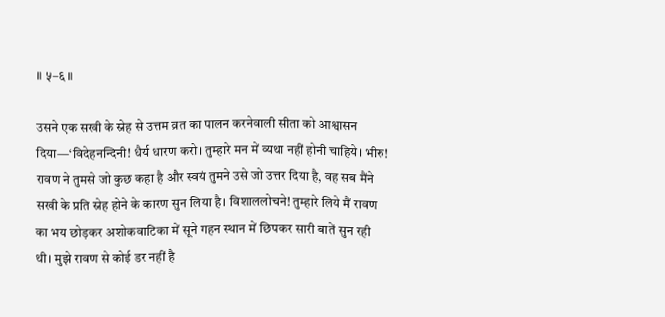॥ ५–६ ॥

उसने एक सखी के स्नेह से उत्तम व्रत का पालन करनेवाली सीता को आश्वासन दिया—‘विदेहनन्दिनी! धैर्य धारण करो। तुम्हारे मन में व्यथा नहीं होनी चाहिये। भीरु! रावण ने तुमसे जो कुछ कहा है और स्वयं तुमने उसे जो उत्तर दिया है, वह सब मैंने सखी के प्रति स्नेह होने के कारण सुन लिया है। विशाललोचने! तुम्हारे लिये मैं रावण का भय छोड़कर अशोकवाटिका में सूने गहन स्थान में छिपकर सारी बातें सुन रही थी। मुझे रावण से कोई डर नहीं है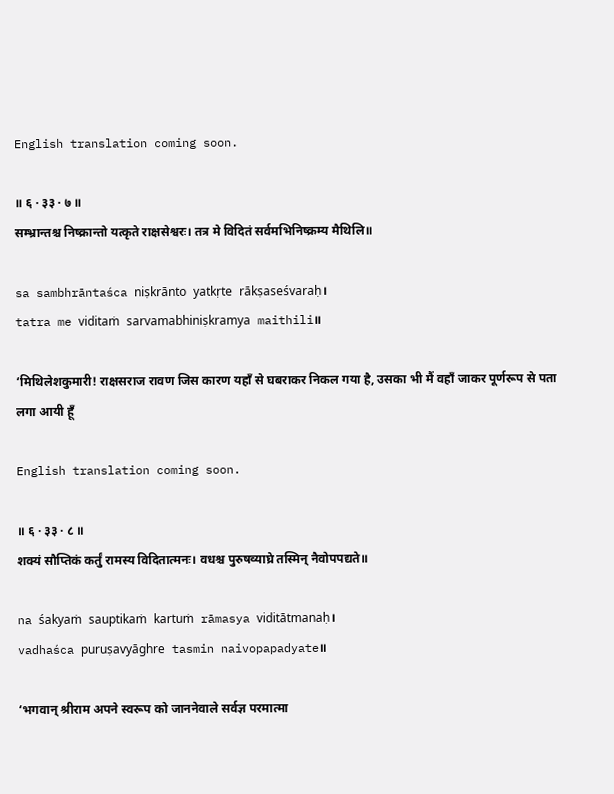English translation coming soon.

॥ ६ · ३३ · ७ ॥
सम्भ्रान्तश्च निष्क्रान्तो यत्कृते राक्षसेश्वरः। तत्र मे विदितं सर्वमभिनिष्क्रम्य मैथिलि॥

sa sambhrāntaśca niṣkrānto yatkṛte rākṣaseśvaraḥ।
tatra me viditaṁ sarvamabhiniṣkramya maithili॥

‘मिथिलेशकुमारी! राक्षसराज रावण जिस कारण यहाँ से घबराकर निकल गया है, उसका भी मैं वहाँ जाकर पूर्णरूप से पता लगा आयी हूँ

English translation coming soon.

॥ ६ · ३३ · ८ ॥
शक्यं सौप्तिकं कर्तुं रामस्य विदितात्मनः। वधश्च पुरुषव्याघ्रे तस्मिन् नैवोपपद्यते॥

na śakyaṁ sauptikaṁ kartuṁ rāmasya viditātmanaḥ।
vadhaśca puruṣavyāghre tasmin naivopapadyate॥

‘भगवान् श्रीराम अपने स्वरूप को जाननेवाले सर्वज्ञ परमात्मा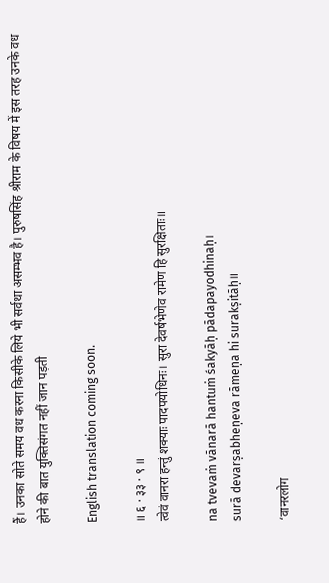हैं। उनका सोते समय वध करना किसीके लिये भी सर्वथा असम्भव है। पुरुषसिंह श्रीराम के विषय में इस तरह उनके वध होने की बात युक्तिसंगत नहीं जान पड़ती

English translation coming soon.

॥ ६ · ३३ · ९ ॥
त्वेवं वानरा हन्तुं शक्याः पादपयोधिनः। सुरा देवर्षभेणेव रामेण हि सुरक्षिताः॥

na tvevaṁ vānarā hantuṁ śakyāḥ pādapayodhinaḥ।
surā devarṣabheṇeva rāmeṇa hi surakṣitāḥ॥

‘वानरलोग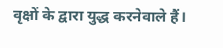वृक्षों के द्वारा युद्ध करनेवाले हैं।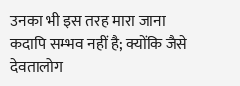उनका भी इस तरह मारा जाना कदापि सम्भव नहीं है; क्योंकि जैसे देवतालोग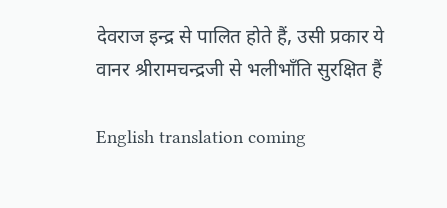देवराज इन्द्र से पालित होते हैं, उसी प्रकार ये वानर श्रीरामचन्द्रजी से भलीभाँति सुरक्षित हैं

English translation coming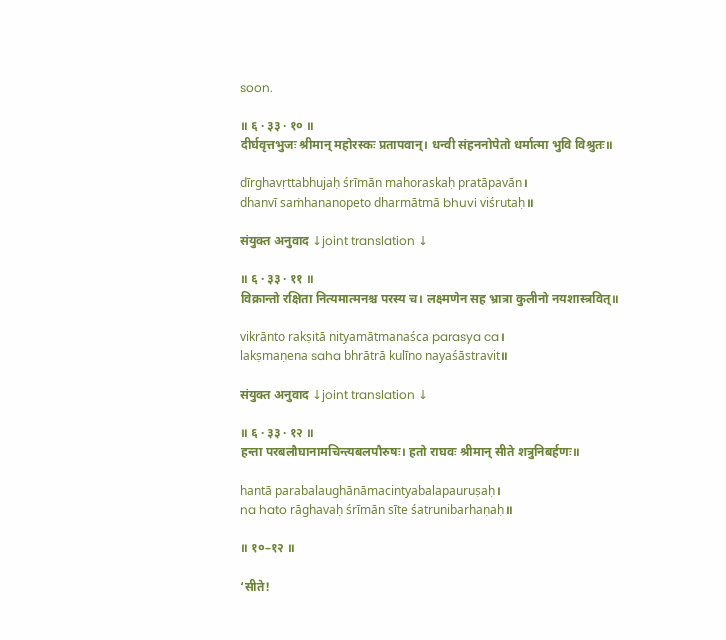soon.

॥ ६ · ३३ · १० ॥
दीर्घवृत्तभुजः श्रीमान् महोरस्कः प्रतापवान्। धन्वी संहननोपेतो धर्मात्मा भुवि विश्रुतः॥

dīrghavṛttabhujaḥ śrīmān mahoraskaḥ pratāpavān।
dhanvī saṁhananopeto dharmātmā bhuvi viśrutaḥ॥

संयुक्त अनुवाद ↓joint translation ↓

॥ ६ · ३३ · ११ ॥
विक्रान्तो रक्षिता नित्यमात्मनश्च परस्य च। लक्ष्मणेन सह भ्रात्रा कुलीनो नयशास्त्रवित्॥

vikrānto rakṣitā nityamātmanaśca parasya ca।
lakṣmaṇena saha bhrātrā kulīno nayaśāstravit॥

संयुक्त अनुवाद ↓joint translation ↓

॥ ६ · ३३ · १२ ॥
हन्ता परबलौघानामचिन्त्यबलपौरुषः। हतो राघवः श्रीमान् सीते शत्रुनिबर्हणः॥

hantā parabalaughānāmacintyabalapauruṣaḥ।
na hato rāghavaḥ śrīmān sīte śatrunibarhaṇaḥ॥

॥ १०–१२ ॥

‘सीते!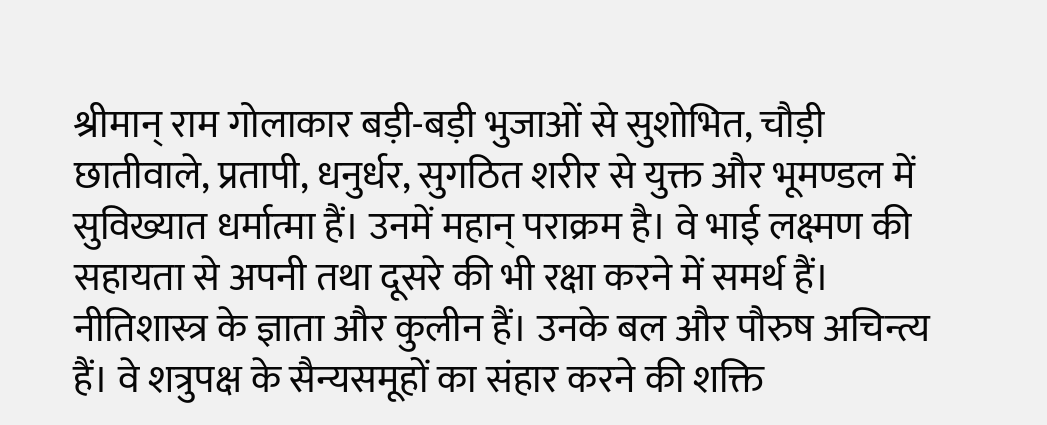श्रीमान् राम गोलाकार बड़ी-बड़ी भुजाओं से सुशोभित, चौड़ी छातीवाले, प्रतापी, धनुर्धर, सुगठित शरीर से युक्त और भूमण्डल में सुविख्यात धर्मात्मा हैं। उनमें महान् पराक्रम है। वे भाई लक्ष्मण की सहायता से अपनी तथा दूसरे की भी रक्षा करने में समर्थ हैं। नीतिशास्त्र के ज्ञाता और कुलीन हैं। उनके बल और पौरुष अचिन्त्य हैं। वे शत्रुपक्ष के सैन्यसमूहों का संहार करने की शक्ति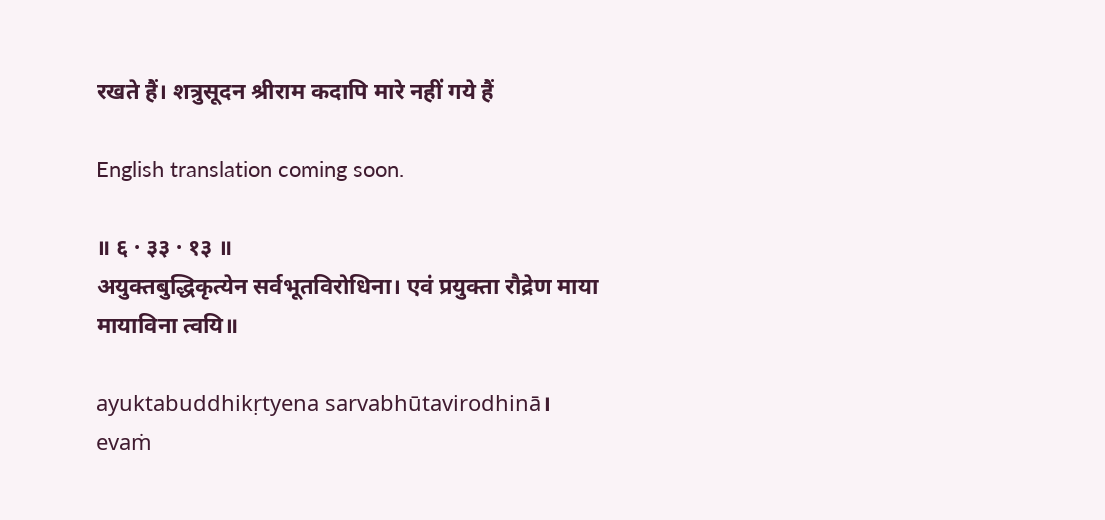रखते हैं। शत्रुसूदन श्रीराम कदापि मारे नहीं गये हैं

English translation coming soon.

॥ ६ · ३३ · १३ ॥
अयुक्तबुद्धिकृत्येन सर्वभूतविरोधिना। एवं प्रयुक्ता रौद्रेण माया मायाविना त्वयि॥

ayuktabuddhikṛtyena sarvabhūtavirodhinā।
evaṁ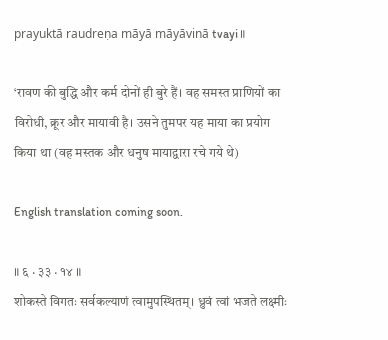prayuktā raudreṇa māyā māyāvinā tvayi॥

‘रावण की बुद्धि और कर्म दोनों ही बुरे हैं। वह समस्त प्राणियों का विरोधी, क्रूर और मायावी है। उसने तुमपर यह माया का प्रयोग किया था (वह मस्तक और धनुष मायाद्वारा रचे गये थे)

English translation coming soon.

॥ ६ · ३३ · १४ ॥
शोकस्ते विगतः सर्वकल्याणं त्वामुपस्थितम्। ध्रुवं त्वां भजते लक्ष्मीः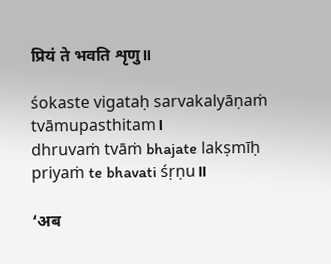प्रियं ते भवति शृणु॥

śokaste vigataḥ sarvakalyāṇaṁ tvāmupasthitam।
dhruvaṁ tvāṁ bhajate lakṣmīḥ priyaṁ te bhavati śṛṇu॥

‘अब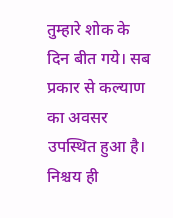तुम्हारे शोक के दिन बीत गये। सब प्रकार से कल्याण का अवसर उपस्थित हुआ है। निश्चय ही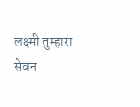लक्ष्मी तुम्हारा सेवन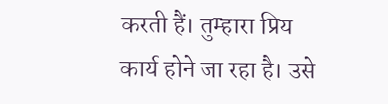करती हैं। तुम्हारा प्रिय कार्य होने जा रहा है। उसे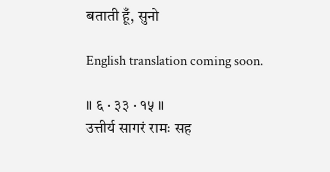बताती हूँ, सुनो

English translation coming soon.

॥ ६ · ३३ · १५ ॥
उत्तीर्य सागरं रामः सह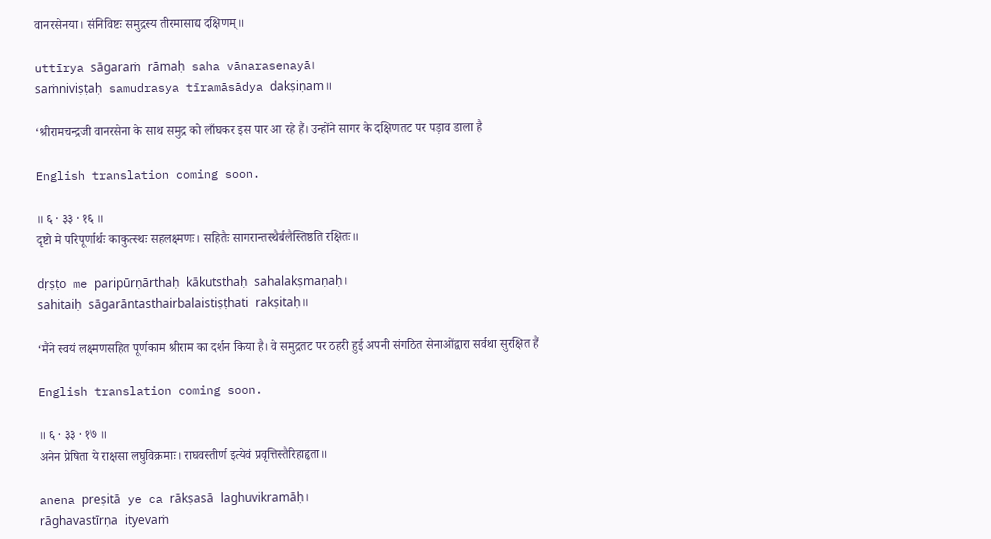वानरसेनया। संनिविष्टः समुद्रस्य तीरमासाद्य दक्षिणम्॥

uttīrya sāgaraṁ rāmaḥ saha vānarasenayā।
saṁniviṣṭaḥ samudrasya tīramāsādya dakṣiṇam॥

‘श्रीरामचन्द्रजी वानरसेना के साथ समुद्र को लाँघकर इस पार आ रहे हैं। उन्होंने सागर के दक्षिणतट पर पड़ाव डाला है

English translation coming soon.

॥ ६ · ३३ · १६ ॥
दृष्टो मे परिपूर्णार्थः काकुत्स्थः सहलक्ष्मणः। सहितैः सागरान्तस्थैर्बलैस्तिष्ठति रक्षितः॥

dṛṣṭo me paripūrṇārthaḥ kākutsthaḥ sahalakṣmaṇaḥ।
sahitaiḥ sāgarāntasthairbalaistiṣṭhati rakṣitaḥ॥

‘मैंने स्वयं लक्ष्मणसहित पूर्णकाम श्रीराम का दर्शन किया है। वे समुद्रतट पर ठहरी हुई अपनी संगठित सेनाओंद्वारा सर्वथा सुरक्षित हैं

English translation coming soon.

॥ ६ · ३३ · १७ ॥
अनेन प्रेषिता ये राक्षसा लघुविक्रमाः। राघवस्तीर्ण इत्येवं प्रवृत्तिस्तैरिहाहृता॥

anena preṣitā ye ca rākṣasā laghuvikramāḥ।
rāghavastīrṇa ityevaṁ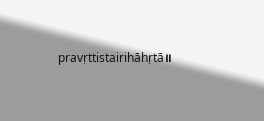pravṛttistairihāhṛtā॥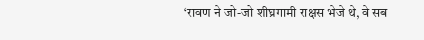‘रावण ने जो-जो शीघ्रगामी राक्षस भेजे थे, वे सब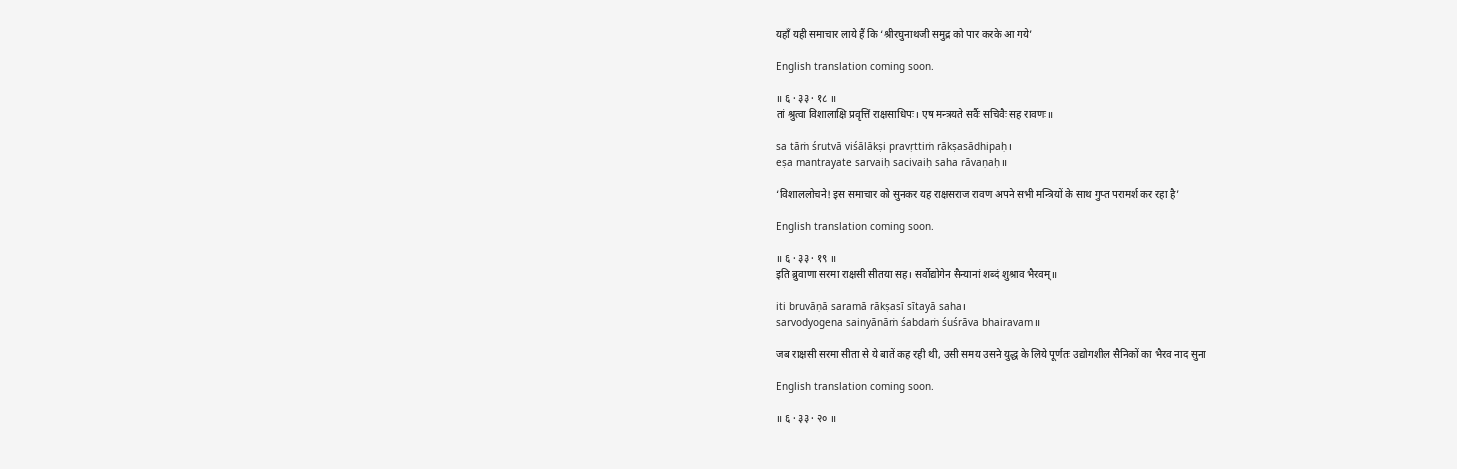यहाँ यही समाचार लाये हैं कि ‘श्रीरघुनाथजी समुद्र को पार करके आ गये’

English translation coming soon.

॥ ६ · ३३ · १८ ॥
तां श्रुत्वा विशालाक्षि प्रवृत्तिं राक्षसाधिपः। एष मन्त्रयते सर्वैः सचिवैः सह रावणः॥

sa tāṁ śrutvā viśālākṣi pravṛttiṁ rākṣasādhipaḥ।
eṣa mantrayate sarvaiḥ sacivaiḥ saha rāvaṇaḥ॥

‘विशाललोचने! इस समाचार को सुनकर यह राक्षसराज रावण अपने सभी मन्त्रियों के साथ गुप्त परामर्श कर रहा है’

English translation coming soon.

॥ ६ · ३३ · १९ ॥
इति ब्रुवाणा सरमा राक्षसी सीतया सह। सर्वोद्योगेन सैन्यानां शब्दं शुश्राव भैरवम्॥

iti bruvāṇā saramā rākṣasī sītayā saha।
sarvodyogena sainyānāṁ śabdaṁ śuśrāva bhairavam॥

जब राक्षसी सरमा सीता से ये बातें कह रही थी, उसी समय उसने युद्ध के लिये पूर्णतः उद्योगशील सैनिकों का भैरव नाद सुना

English translation coming soon.

॥ ६ · ३३ · २० ॥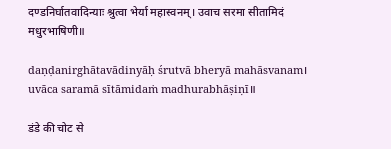दण्डनिर्घातवादिन्याः श्रुत्वा भेर्या महास्वनम्। उवाच सरमा सीतामिदं मधुरभाषिणी॥

daṇḍanirghātavādinyāḥ śrutvā bheryā mahāsvanam।
uvāca saramā sītāmidaṁ madhurabhāṣiṇī॥

डंडे की चोट से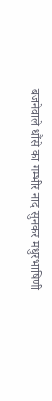बजनेवाले धौंसे का गम्भीर नाद सुनकर मधुरभाषिणी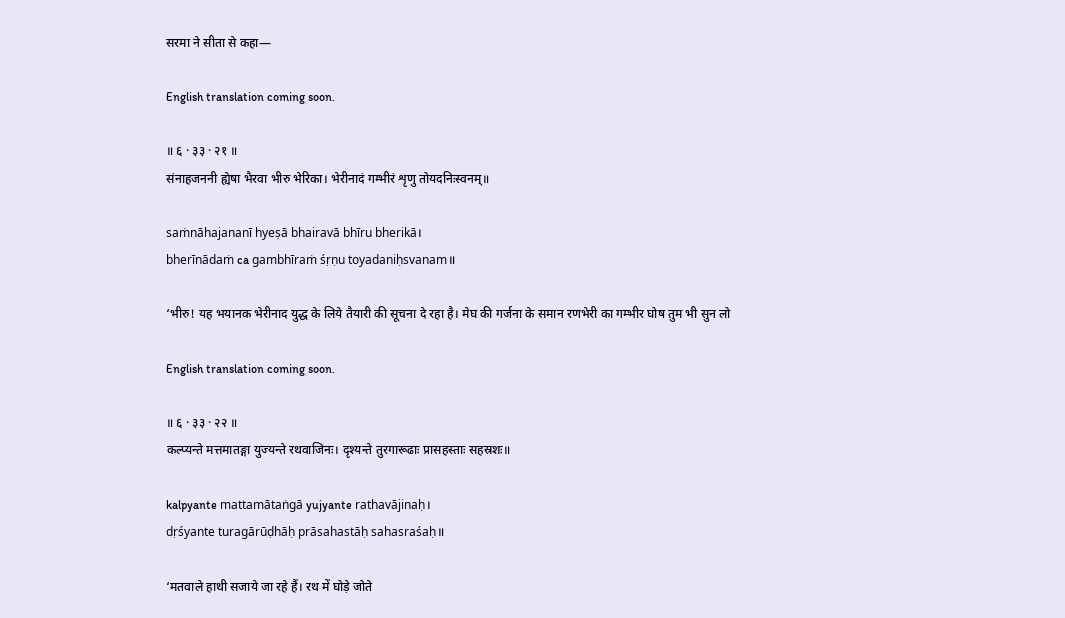सरमा ने सीता से कहा—

English translation coming soon.

॥ ६ · ३३ · २१ ॥
संनाहजननी ह्येषा भैरवा भीरु भेरिका। भेरीनादं गम्भीरं शृणु तोयदनिःस्वनम्॥

saṁnāhajananī hyeṣā bhairavā bhīru bherikā।
bherīnādaṁ ca gambhīraṁ śṛṇu toyadaniḥsvanam॥

‘भीरु! यह भयानक भेरीनाद युद्ध के लिये तैयारी की सूचना दे रहा है। मेघ की गर्जना के समान रणभेरी का गम्भीर घोष तुम भी सुन लो

English translation coming soon.

॥ ६ · ३३ · २२ ॥
कल्प्यन्ते मत्तमातङ्गा युज्यन्ते रथवाजिनः। दृश्यन्ते तुरगारूढाः प्रासहस्ताः सहस्रशः॥

kalpyante mattamātaṅgā yujyante rathavājinaḥ।
dṛśyante turagārūḍhāḥ prāsahastāḥ sahasraśaḥ॥

‘मतवाले हाथी सजाये जा रहे हैं। रथ में घोड़े जोते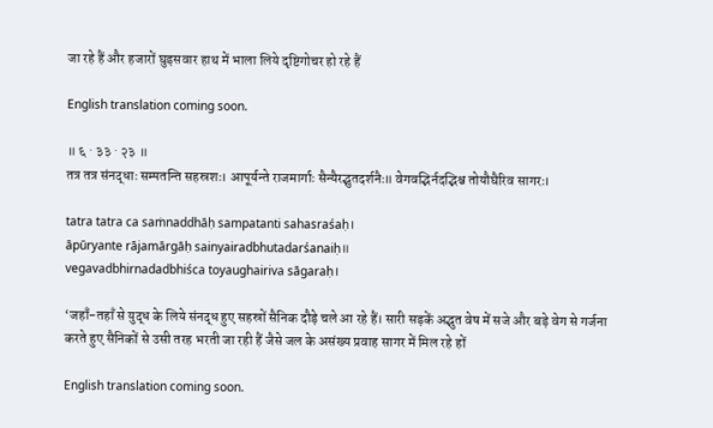जा रहे हैं और हजारों घुड़सवार हाथ में भाला लिये दृष्टिगोचर हो रहे हैं

English translation coming soon.

॥ ६ · ३३ · २३ ॥
तत्र तत्र संनद्धाः सम्पतन्ति सहस्रशः। आपूर्यन्ते राजमार्गाः सैन्यैरद्भुतदर्शनैः॥ वेगवद्भिर्नदद्भिश्च तोयौघैरिव सागरः।

tatra tatra ca saṁnaddhāḥ sampatanti sahasraśaḥ।
āpūryante rājamārgāḥ sainyairadbhutadarśanaiḥ॥
vegavadbhirnadadbhiśca toyaughairiva sāgaraḥ।

‘जहाँ-तहाँ से युद्ध के लिये संनद्ध हुए सहस्रों सैनिक दौड़े चले आ रहे हैं। सारी सड़कें अद्भुत वेष में सजे और बड़े वेग से गर्जना करते हुए सैनिकों से उसी तरह भरती जा रही हैं जैसे जल के असंख्य प्रवाह सागर में मिल रहे हों

English translation coming soon.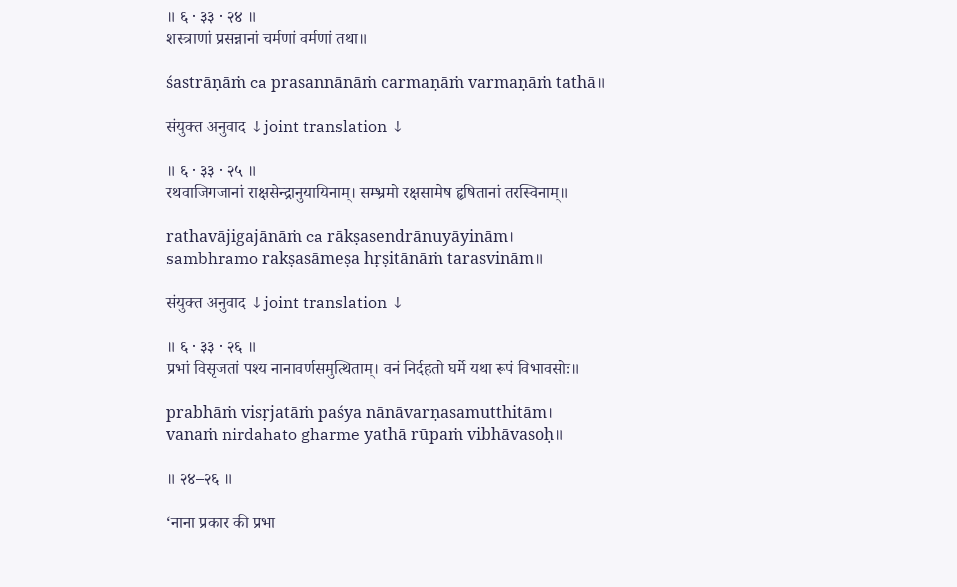॥ ६ · ३३ · २४ ॥
शस्त्राणां प्रसन्नानां चर्मणां वर्मणां तथा॥

śastrāṇāṁ ca prasannānāṁ carmaṇāṁ varmaṇāṁ tathā॥

संयुक्त अनुवाद ↓joint translation ↓

॥ ६ · ३३ · २५ ॥
रथवाजिगजानां राक्षसेन्द्रानुयायिनाम्। सम्भ्रमो रक्षसामेष हृषितानां तरस्विनाम्॥

rathavājigajānāṁ ca rākṣasendrānuyāyinām।
sambhramo rakṣasāmeṣa hṛṣitānāṁ tarasvinām॥

संयुक्त अनुवाद ↓joint translation ↓

॥ ६ · ३३ · २६ ॥
प्रभां विसृजतां पश्य नानावर्णसमुत्थिताम्। वनं निर्दहतो घर्मे यथा रूपं विभावसोः॥

prabhāṁ visṛjatāṁ paśya nānāvarṇasamutthitām।
vanaṁ nirdahato gharme yathā rūpaṁ vibhāvasoḥ॥

॥ २४–२६ ॥

‘नाना प्रकार की प्रभा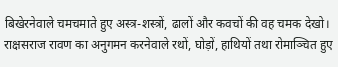बिखेरनेवाले चमचमाते हुए अस्त्र-शस्त्रों, ढालों और कवचों की वह चमक देखो। राक्षसराज रावण का अनुगमन करनेवाले रथों, घोड़ों, हाथियों तथा रोमाञ्चित हुए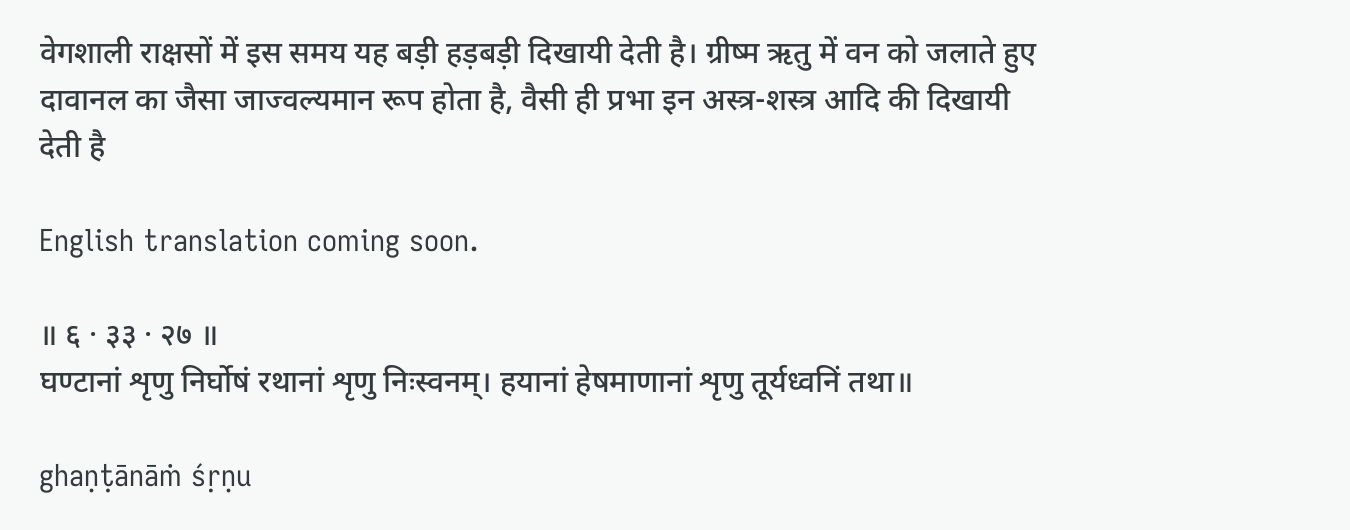वेगशाली राक्षसों में इस समय यह बड़ी हड़बड़ी दिखायी देती है। ग्रीष्म ऋतु में वन को जलाते हुए दावानल का जैसा जाज्वल्यमान रूप होता है, वैसी ही प्रभा इन अस्त्र-शस्त्र आदि की दिखायी देती है

English translation coming soon.

॥ ६ · ३३ · २७ ॥
घण्टानां शृणु निर्घोषं रथानां शृणु निःस्वनम्। हयानां हेषमाणानां शृणु तूर्यध्वनिं तथा॥

ghaṇṭānāṁ śṛṇu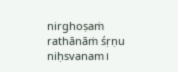nirghoṣaṁ rathānāṁ śṛṇu niḥsvanam।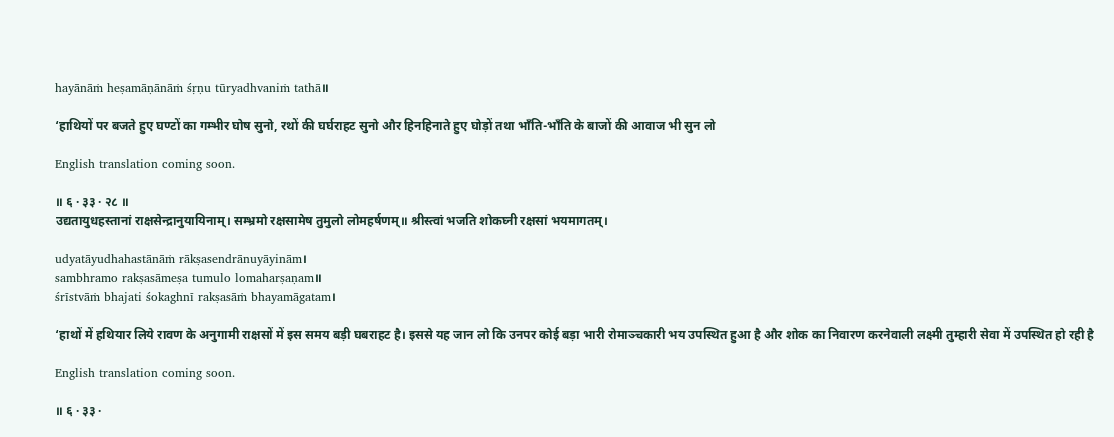hayānāṁ heṣamāṇānāṁ śṛṇu tūryadhvaniṁ tathā॥

‘हाथियों पर बजते हुए घण्टों का गम्भीर घोष सुनो, रथों की घर्घराहट सुनो और हिनहिनाते हुए घोड़ों तथा भाँति-भाँति के बाजों की आवाज भी सुन लो

English translation coming soon.

॥ ६ · ३३ · २८ ॥
उद्यतायुधहस्तानां राक्षसेन्द्रानुयायिनाम्। सम्भ्रमो रक्षसामेष तुमुलो लोमहर्षणम्॥ श्रीस्त्वां भजति शोकघ्नी रक्षसां भयमागतम्।

udyatāyudhahastānāṁ rākṣasendrānuyāyinām।
sambhramo rakṣasāmeṣa tumulo lomaharṣaṇam॥
śrīstvāṁ bhajati śokaghnī rakṣasāṁ bhayamāgatam।

‘हाथों में हथियार लिये रावण के अनुगामी राक्षसों में इस समय बड़ी घबराहट है। इससे यह जान लो कि उनपर कोई बड़ा भारी रोमाञ्चकारी भय उपस्थित हुआ है और शोक का निवारण करनेवाली लक्ष्मी तुम्हारी सेवा में उपस्थित हो रही है

English translation coming soon.

॥ ६ · ३३ ·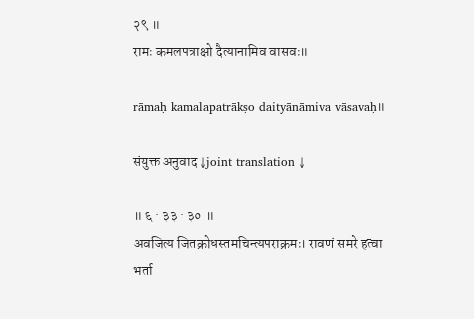२९ ॥
रामः कमलपत्राक्षो दैत्यानामिव वासवः॥

rāmaḥ kamalapatrākṣo daityānāmiva vāsavaḥ॥

संयुक्त अनुवाद ↓joint translation ↓

॥ ६ · ३३ · ३० ॥
अवजित्य जितक्रोधस्तमचिन्त्यपराक्रमः। रावणं समरे हत्वा भर्ता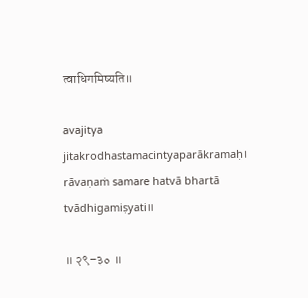त्वाधिगमिष्यति॥

avajitya jitakrodhastamacintyaparākramaḥ।
rāvaṇaṁ samare hatvā bhartā tvādhigamiṣyati॥

॥ २९–३० ॥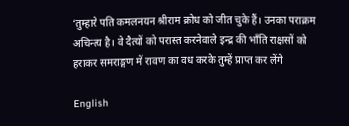‘तुम्हारे पति कमलनयन श्रीराम क्रोध को जीत चुके हैं। उनका पराक्रम अचिन्त्य है। वे दैत्यों को परास्त करनेवाले इन्द्र की भाँति राक्षसों को हराकर समराङ्गण में रावण का वध करके तुम्हें प्राप्त कर लेंगे

English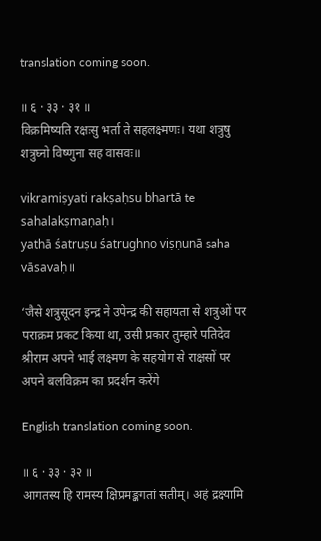translation coming soon.

॥ ६ · ३३ · ३१ ॥
विक्रमिष्यति रक्षःसु भर्ता ते सहलक्ष्मणः। यथा शत्रुषु शत्रुघ्नो विष्णुना सह वासवः॥

vikramiṣyati rakṣaḥsu bhartā te sahalakṣmaṇaḥ।
yathā śatruṣu śatrughno viṣṇunā saha vāsavaḥ॥

‘जैसे शत्रुसूदन इन्द्र ने उपेन्द्र की सहायता से शत्रुओं पर पराक्रम प्रकट किया था, उसी प्रकार तुम्हारे पतिदेव श्रीराम अपने भाई लक्ष्मण के सहयोग से राक्षसों पर अपने बलविक्रम का प्रदर्शन करेंगे

English translation coming soon.

॥ ६ · ३३ · ३२ ॥
आगतस्य हि रामस्य क्षिप्रमङ्कगतां सतीम्। अहं द्रक्ष्यामि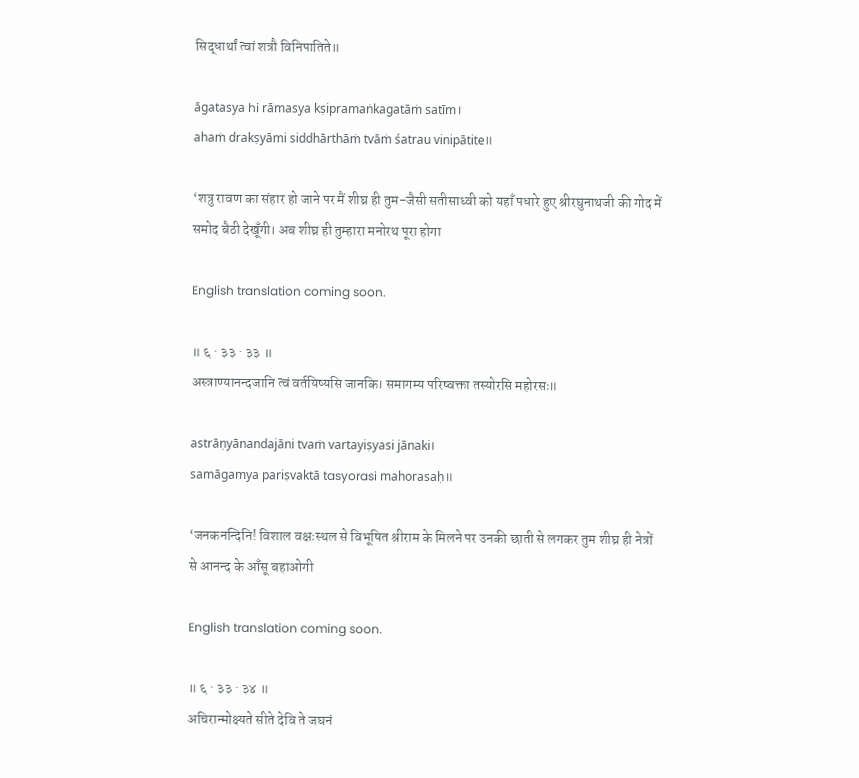सिद्धार्थां त्वां शत्रौ विनिपातिते॥

āgatasya hi rāmasya kṣipramaṅkagatāṁ satīm।
ahaṁ drakṣyāmi siddhārthāṁ tvāṁ śatrau vinipātite॥

‘शत्रु रावण का संहार हो जाने पर मैं शीघ्र ही तुम-जैसी सतीसाध्वी को यहाँ पधारे हुए श्रीरघुनाथजी की गोद में समोद बैठी देखूँगी। अब शीघ्र ही तुम्हारा मनोरथ पूरा होगा

English translation coming soon.

॥ ६ · ३३ · ३३ ॥
अस्त्राण्यानन्दजानि त्वं वर्तयिष्यसि जानकि। समागम्य परिष्वक्ता तस्योरसि महोरसः॥

astrāṇyānandajāni tvaṁ vartayiṣyasi jānaki।
samāgamya pariṣvaktā tasyorasi mahorasaḥ॥

‘जनकनन्दिनि! विशाल वक्षःस्थल से विभूषित श्रीराम के मिलने पर उनकी छाती से लगकर तुम शीघ्र ही नेत्रों से आनन्द के आँसू बहाओगी

English translation coming soon.

॥ ६ · ३३ · ३४ ॥
अचिरान्मोक्ष्यते सीते देवि ते जघनं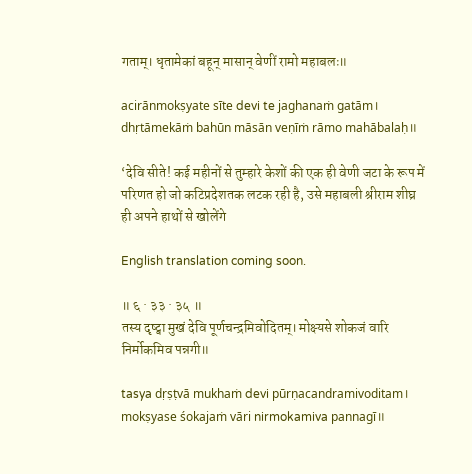गताम्। धृतामेकां बहून् मासान् वेणीं रामो महाबलः॥

acirānmokṣyate sīte devi te jaghanaṁ gatām।
dhṛtāmekāṁ bahūn māsān veṇīṁ rāmo mahābalaḥ॥

‘देवि सीते! कई महीनों से तुम्हारे केशों की एक ही वेणी जटा के रूप में परिणत हो जो कटिप्रदेशतक लटक रही है, उसे महाबली श्रीराम शीघ्र ही अपने हाथों से खोलेंगे

English translation coming soon.

॥ ६ · ३३ · ३५ ॥
तस्य दृष्ट्वा मुखं देवि पूर्णचन्द्रमिवोदितम्। मोक्ष्यसे शोकजं वारि निर्मोकमिव पन्नगी॥

tasya dṛṣṭvā mukhaṁ devi pūrṇacandramivoditam।
mokṣyase śokajaṁ vāri nirmokamiva pannagī॥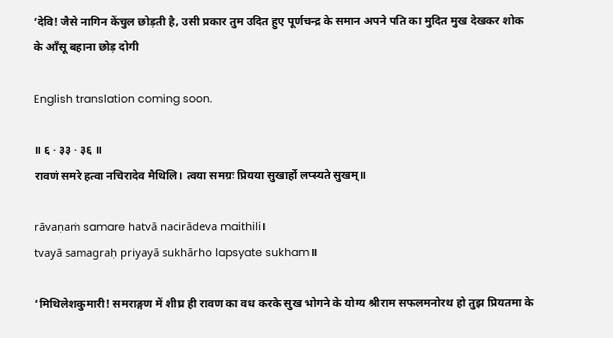‘देवि! जैसे नागिन केंचुल छोड़ती है, उसी प्रकार तुम उदित हुए पूर्णचन्द्र के समान अपने पति का मुदित मुख देखकर शोक के आँसू बहाना छोड़ दोगी

English translation coming soon.

॥ ६ · ३३ · ३६ ॥
रावणं समरे हत्वा नचिरादेव मैथिलि। त्वया समग्रः प्रियया सुखार्हो लप्स्यते सुखम्॥

rāvaṇaṁ samare hatvā nacirādeva maithili।
tvayā samagraḥ priyayā sukhārho lapsyate sukham॥

‘मिथिलेशकुमारी! समराङ्गण में शीघ्र ही रावण का वध करके सुख भोगने के योग्य श्रीराम सफलमनोरथ हो तुझ प्रियतमा के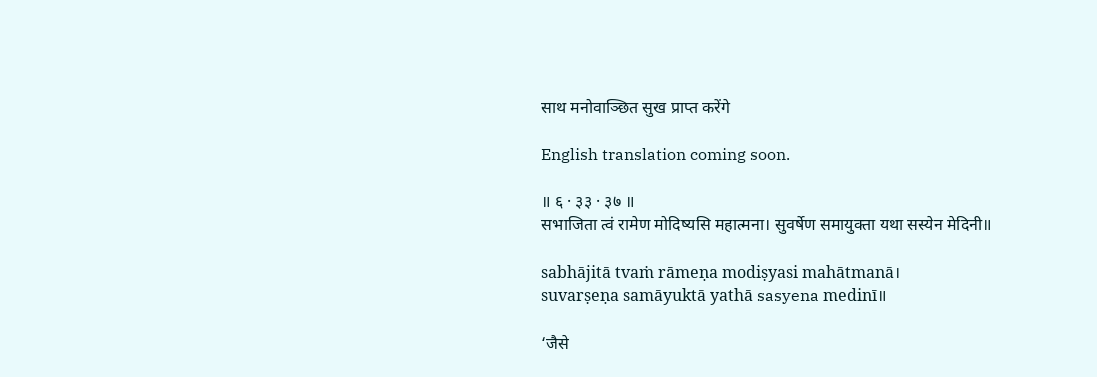साथ मनोवाञ्छित सुख प्राप्त करेंगे

English translation coming soon.

॥ ६ · ३३ · ३७ ॥
सभाजिता त्वं रामेण मोदिष्यसि महात्मना। सुवर्षेण समायुक्ता यथा सस्येन मेदिनी॥

sabhājitā tvaṁ rāmeṇa modiṣyasi mahātmanā।
suvarṣeṇa samāyuktā yathā sasyena medinī॥

‘जैसे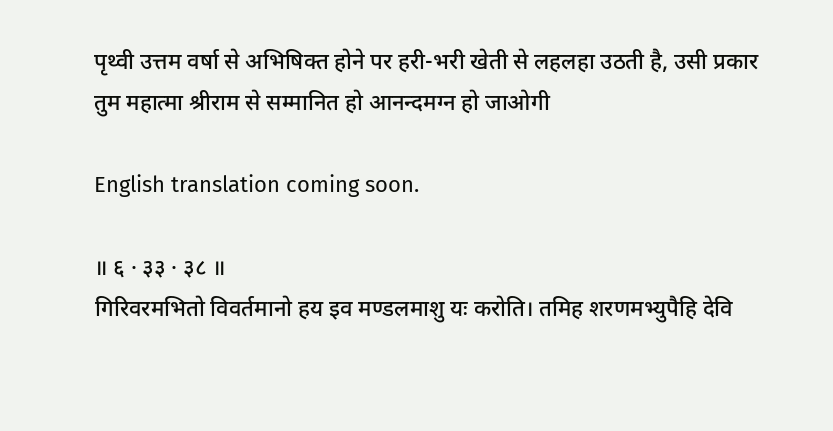पृथ्वी उत्तम वर्षा से अभिषिक्त होने पर हरी-भरी खेती से लहलहा उठती है, उसी प्रकार तुम महात्मा श्रीराम से सम्मानित हो आनन्दमग्न हो जाओगी

English translation coming soon.

॥ ६ · ३३ · ३८ ॥
गिरिवरमभितो विवर्तमानो हय इव मण्डलमाशु यः करोति। तमिह शरणमभ्युपैहि देवि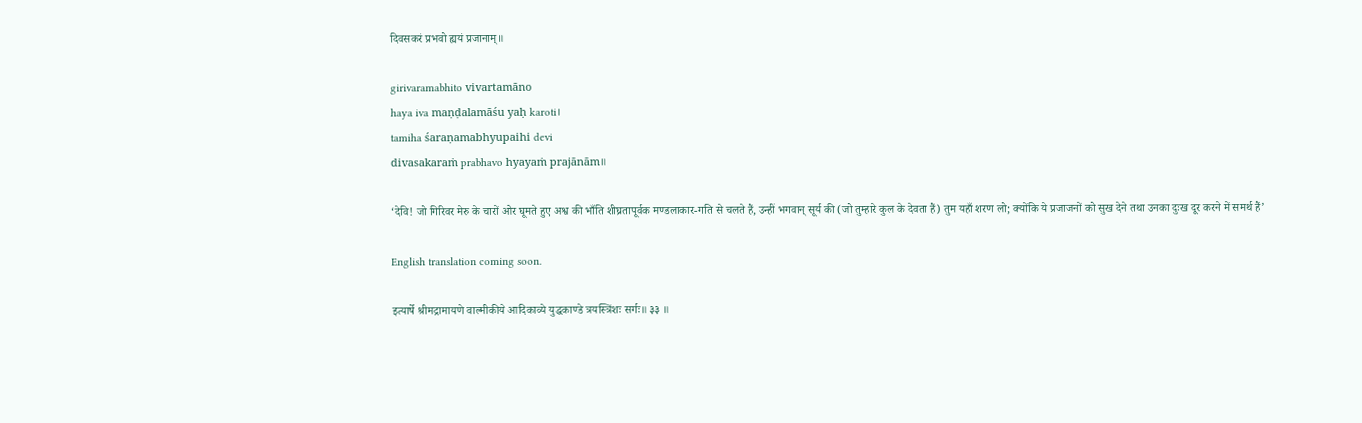दिवसकरं प्रभवो ह्ययं प्रजानाम्॥

girivaramabhito vivartamāno
haya iva maṇḍalamāśu yaḥ karoti।
tamiha śaraṇamabhyupaihi devi
divasakaraṁ prabhavo hyayaṁ prajānām॥

‘देवि! जो गिरिवर मेरु के चारों ओर घूमते हुए अश्व की भाँति शीघ्रतापूर्वक मण्डलाकार-गति से चलते हैं, उन्हीं भगवान् सूर्य की (जो तुम्हारे कुल के देवता हैं) तुम यहाँ शरण लो; क्योंकि ये प्रजाजनों को सुख देने तथा उनका दुःख दूर करने में समर्थ हैं’

English translation coming soon.

इत्यार्षे श्रीमद्रामायणे वाल्मीकीये आदिकाव्ये युद्धकाण्डे त्रयस्त्रिंशः सर्गः॥ ३३ ॥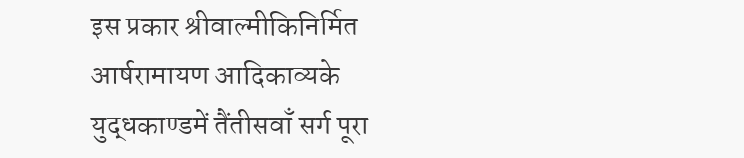इस प्रकार श्रीवाल्मीकिनिर्मित आर्षरामायण आदिकाव्यके युद्धकाण्डमें तैंतीसवाँ सर्ग पूरा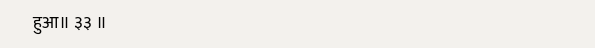हुआ॥ ३३ ॥